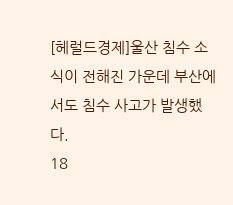[헤럴드경제]울산 침수 소식이 전해진 가운데 부산에서도 침수 사고가 발생했다.
18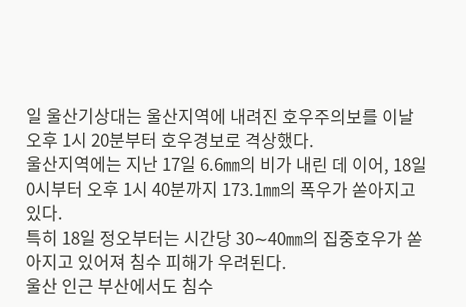일 울산기상대는 울산지역에 내려진 호우주의보를 이날 오후 1시 20분부터 호우경보로 격상했다.
울산지역에는 지난 17일 6.6㎜의 비가 내린 데 이어, 18일 0시부터 오후 1시 40분까지 173.1㎜의 폭우가 쏟아지고 있다.
특히 18일 정오부터는 시간당 30∼40㎜의 집중호우가 쏟아지고 있어져 침수 피해가 우려된다.
울산 인근 부산에서도 침수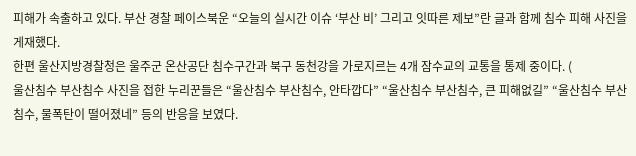피해가 속출하고 있다. 부산 경찰 페이스북운 “오늘의 실시간 이슈 ‘부산 비’ 그리고 잇따른 제보”란 글과 함께 침수 피해 사진을 게재했다.
한편 울산지방경찰청은 울주군 온산공단 침수구간과 북구 동천강을 가로지르는 4개 잠수교의 교통을 통제 중이다. (
울산침수 부산침수 사진을 접한 누리꾼들은 “울산침수 부산침수, 안타깝다” “울산침수 부산침수, 큰 피해없길” “울산침수 부산침수, 물폭탄이 떨어졌네” 등의 반응을 보였다.